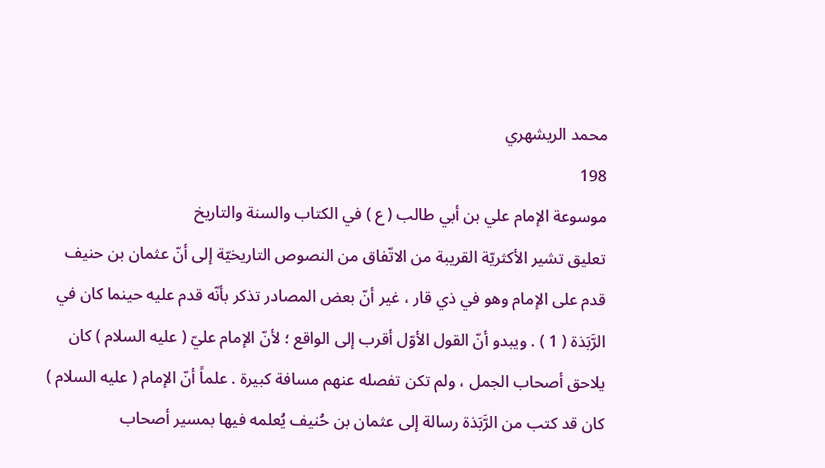محمد الريشهري
198
موسوعة الإمام علي بن أبي طالب ( ع ) في الكتاب والسنة والتاريخ
تعليق تشير الأكثريّة القريبة من الاتّفاق من النصوص التاريخيّة إلى أنّ عثمان بن حنيف قدم على الإمام وهو في ذي قار ، غير أنّ بعض المصادر تذكر بأنّه قدم عليه حينما كان في الرَّبَذة ( 1 ) . ويبدو أنّ القول الأوّل أقرب إلى الواقع ؛ لأنّ الإمام عليّ ( عليه السلام ) كان يلاحق أصحاب الجمل ، ولم تكن تفصله عنهم مسافة كبيرة . علماً أنّ الإمام ( عليه السلام ) كان قد كتب من الرَّبَذة رسالة إلى عثمان بن حُنيف يُعلمه فيها بمسير أصحاب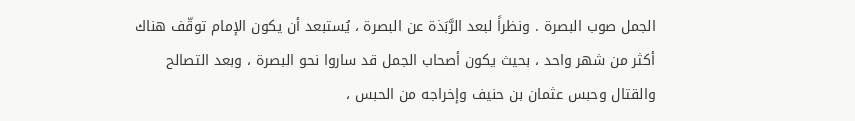الجمل صوب البصرة . ونظراً لبعد الرَّبَذة عن البصرة ، يُستبعد أن يكون الإمام توقّف هناك أكثر من شهر واحد ، بحيث يكون أصحاب الجمل قد ساروا نحو البصرة ، وبعد التصالح والقتال وحبس عثمان بن حنيف وإخراجه من الحبس ،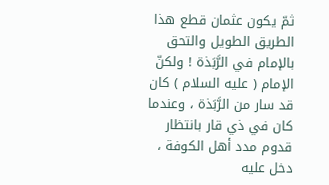ثمّ يكون عثمان قطع هذا الطريق الطويل والتحق بالإمام في الرَّبَذة ! ولكنّ الإمام ( عليه السلام ) كان قد سار من الرَّبَذة ، وعندما كان في ذي قار بانتظار قدوم مدد أهل الكوفة ، دخل عليه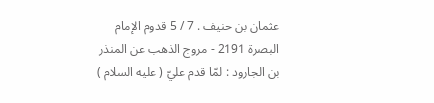عثمان بن حنيف . 7 / 5 قدوم الإمام البصرة 2191 - مروج الذهب عن المنذر بن الجارود : لمّا قدم عليّ ( عليه السلام )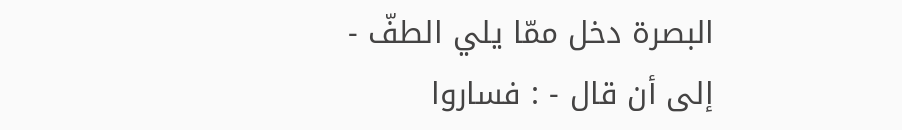البصرة دخل ممّا يلي الطفّ - إلى أن قال - : فساروا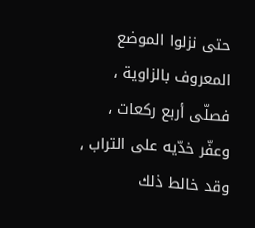حتى نزلوا الموضع المعروف بالزاوية ، فصلّى أربع ركعات ، وعفّر خدّيه على التراب ، وقد خالط ذلك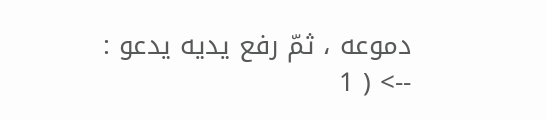دموعه ، ثمّ رفع يديه يدعو :
--> ( 1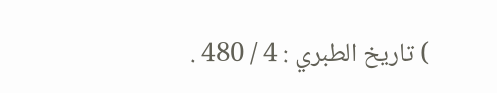) تاريخ الطبري : 4 / 480 .